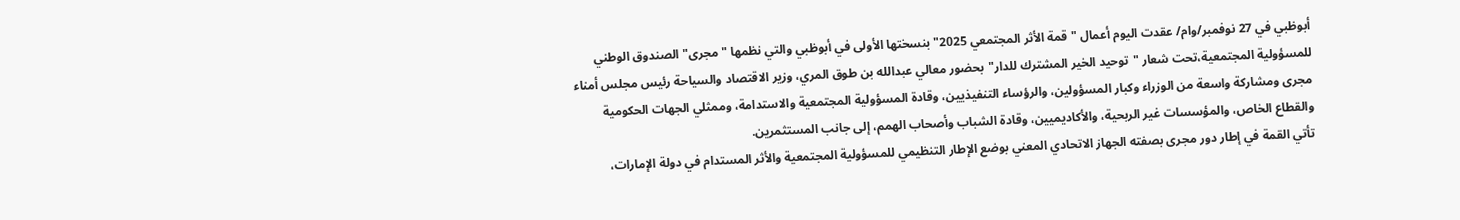أبوظبي في 27 نوفمبر/وام/ عقدت اليوم أعمال " قمة الأثر المجتمعي 2025"بنسختها الأولى في أبوظبي والتي نظمها "مجرى" الصندوق الوطني للمسؤولية المجتمعية،تحت شعار "توحيد الخير المشترك للدار"بحضور معالي عبدالله بن طوق المري، وزير الاقتصاد والسياحة رئيس مجلس أمناء مجرى ومشاركة واسعة من الوزراء وكبار المسؤولين، والرؤساء التنفيذيين، وقادة المسؤولية المجتمعية والاستدامة، وممثلي الجهات الحكومية والقطاع الخاص، والمؤسسات غير الربحية، والأكاديميين، وقادة الشباب وأصحاب الهمم، إلى جانب المستثمرين.
تأتي القمة في إطار دور مجرى بصفته الجهاز الاتحادي المعني بوضع الإطار التنظيمي للمسؤولية المجتمعية والأثر المستدام في دولة الإمارات،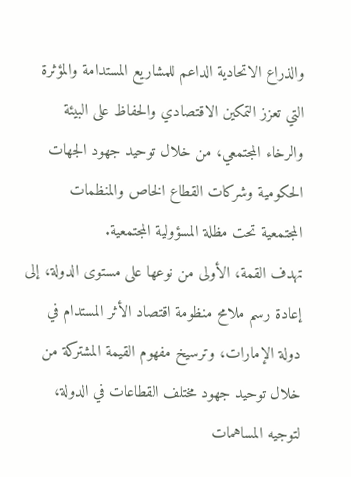والذراع الاتحادية الداعم للمشاريع المستدامة والمؤثرة التي تعزز التمكين الاقتصادي والحفاظ على البيئة والرخاء المجتمعي، من خلال توحيد جهود الجهات الحكومية وشركات القطاع الخاص والمنظمات المجتمعية تحت مظلة المسؤولية المجتمعية.
تهدف القمة، الأولى من نوعها على مستوى الدولة، إلى إعادة رسم ملامح منظومة اقتصاد الأثر المستدام في دولة الإمارات، وترسيخ مفهوم القيمة المشتركة من خلال توحيد جهود مختلف القطاعات في الدولة، لتوجيه المساهمات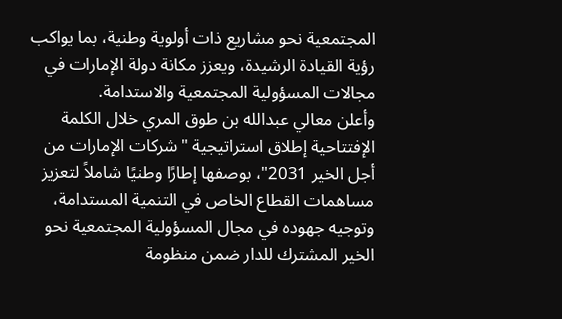المجتمعية نحو مشاريع ذات أولوية وطنية، بما يواكب رؤية القيادة الرشيدة، ويعزز مكانة دولة الإمارات في مجالات المسؤولية المجتمعية والاستدامة.
وأعلن معالي عبدالله بن طوق المري خلال الكلمة الإفتتاحية إطلاق استراتيجية "شركات الإمارات من أجل الخير 2031"، بوصفها إطارًا وطنيًا شاملاً لتعزيز مساهمات القطاع الخاص في التنمية المستدامة، وتوجيه جهوده في مجال المسؤولية المجتمعية نحو الخير المشترك للدار ضمن منظومة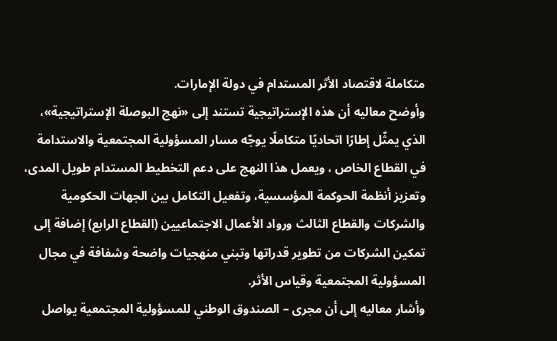متكاملة لاقتصاد الأثر المستدام في دولة الإمارات.
وأوضح معاليه أن هذه الإستراتيجية تستند إلى «نهج البوصلة الإستراتيجية»، الذي يمثّل إطارًا اتحاديًا متكاملًا يوجّه مسار المسؤولية المجتمعية والاستدامة في القطاع الخاص ، ويعمل هذا النهج على دعم التخطيط المستدام طويل المدى، وتعزيز أنظمة الحوكمة المؤسسية، وتفعيل التكامل بين الجهات الحكومية والشركات والقطاع الثالث ورواد الأعمال الاجتماعيين (القطاع الرابع) إضافة إلى تمكين الشركات من تطوير قدراتها وتبني منهجيات واضحة وشفافة في مجال المسؤولية المجتمعية وقياس الأثر.
وأشار معاليه إلى أن مجرى – الصندوق الوطني للمسؤولية المجتمعية يواصل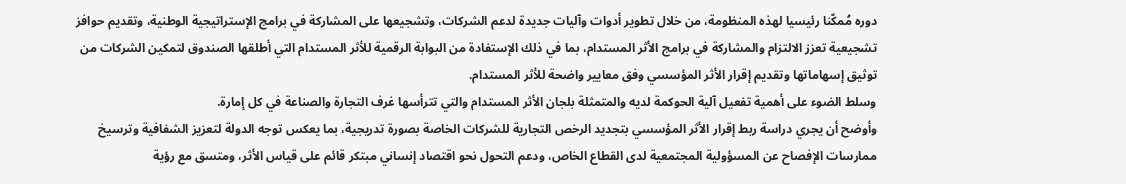دوره مُمكّنا رئيسيا لهذه المنظومة، من خلال تطوير أدوات وآليات جديدة لدعم الشركات، وتشجيعها على المشاركة في برامج الإستراتيجية الوطنية، وتقديم حوافز تشجيعية تعزز الالتزام والمشاركة في برامج الأثر المستدام، بما في ذلك الإستفادة من البوابة الرقمية للأثر المستدام التي أطلقها الصندوق لتمكين الشركات من توثيق إسهاماتها وتقديم إقرار الأثر المؤسسي وفق معايير واضحة للأثر المستدام.
وسلط الضوء على أهمية تفعيل آلية الحوكمة لديه والمتمثلة بلجان الأثر المستدام والتي تترأسها غرف التجارة والصناعة في كل إمارة.
وأوضح أن يجري دراسة ربط إقرار الأثر المؤسسي بتجديد الرخص التجارية للشركات الخاصة بصورة تدريجية، بما يعكس توجه الدولة لتعزيز الشفافية وترسيخ ممارسات الإفصاح عن المسؤولية المجتمعية لدى القطاع الخاص، ودعم التحول نحو اقتصاد إنساني مبتكر قائم على قياس الأثر، ومتسق مع رؤية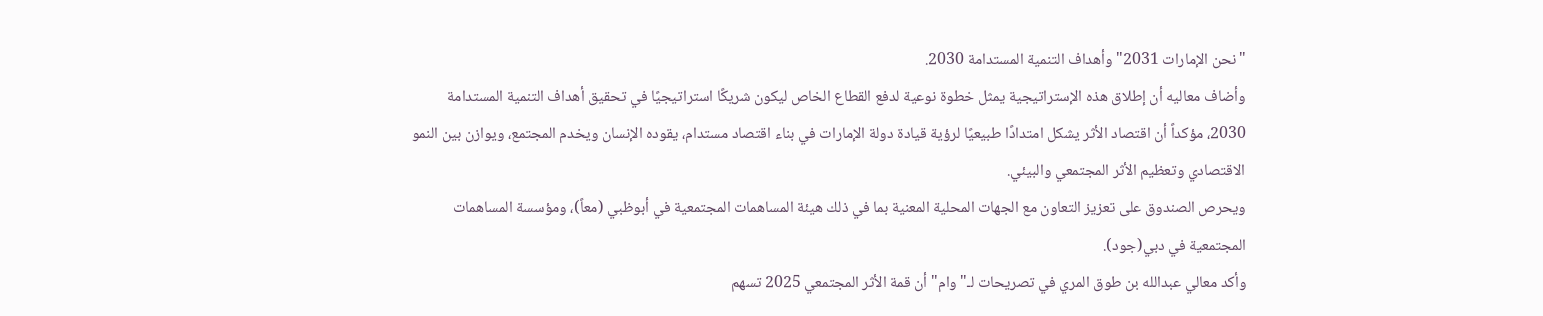"نحن الإمارات 2031" وأهداف التنمية المستدامة 2030.
وأضاف معاليه أن إطلاق هذه الإستراتيجية يمثل خطوة نوعية لدفع القطاع الخاص ليكون شريكًا استراتيجيًا في تحقيق أهداف التنمية المستدامة 2030، مؤكداً أن اقتصاد الأثر يشكل امتدادًا طبيعيًا لرؤية قيادة دولة الإمارات في بناء اقتصاد مستدام، يقوده الإنسان ويخدم المجتمع، ويوازن بين النمو الاقتصادي وتعظيم الأثر المجتمعي والبيئي.
ويحرص الصندوق على تعزيز التعاون مع الجهات المحلية المعنية بما في ذلك هيئة المساهمات المجتمعية في أبوظبي (معاً)، ومؤسسة المساهمات المجتمعية في دبي(جود).
وأكد معالي عبدالله بن طوق المري في تصريحات لـ" وام" أن قمة الأثر المجتمعي 2025 تسهم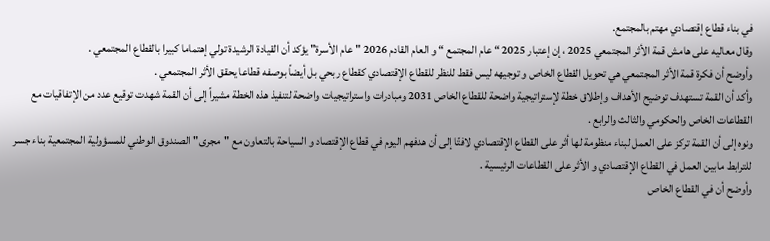في بناء قطاع إقتصادي مهتم بالمجتمع.
وقال معاليه على هامش قمة الأثر المجتمعي 2025 ، إن إعتبار 2025 “ عام المجتمع “ و العام القادم 2026 "عام الأسرة" يؤكد أن القيادة الرشيدة تولي إهتماما كبيرا بالقطاع المجتمعي .
وأوضح أن فكرة قمة الأثر المجتمعي هي تحويل القطاع الخاص و توجيهه ليس فقط للنظر للقطاع الإقتصادي كقطاع ربحي بل أيضاً بوصفه قطاعا يحقق الأثر المجتمعي .
وأكد أن القمة تستهدف توضيح الأهداف وإطلاق خطة لإستراتيجية واضحة للقطاع الخاص 2031 ومبادرات واستراتيجيات واضحة لتنفيذ هذه الخطة مشيراً إلى أن القمة شهدت توقيع عدد من الإتفاقيات مع القطاعات الخاص والحكومي والثالث والرابع .
ونوه إلى أن القمة تركز على العمل لبناء منظومة لها أثر على القطاع الإقتصادي لافتًا إلى أن هدفهم اليوم في قطاع الإقتصاد و السياحة بالتعاون مع "مجرى" الصندوق الوطني للمسؤولية المجتمعية بناء جسر للترابط مابين العمل في القطاع الإقتصادي و الأثر على القطاعات الرئيسية .
وأوضح أن في القطاع الخاص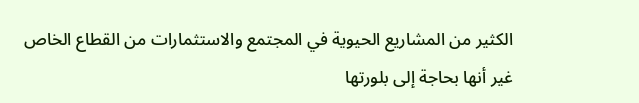الكثير من المشاريع الحيوية في المجتمع والاستثمارات من القطاع الخاص غير أنها بحاجة إلى بلورتها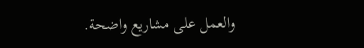والعمل على مشاريع واضحة.